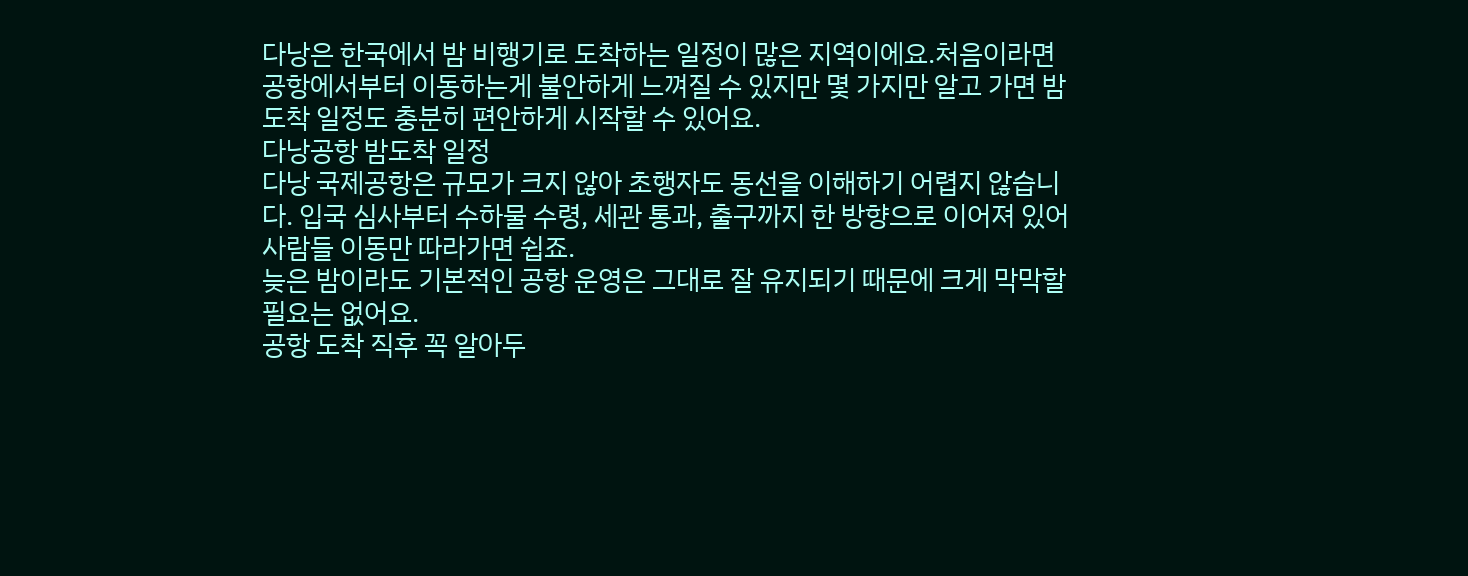다낭은 한국에서 밤 비행기로 도착하는 일정이 많은 지역이에요.처음이라면 공항에서부터 이동하는게 불안하게 느껴질 수 있지만 몇 가지만 알고 가면 밤 도착 일정도 충분히 편안하게 시작할 수 있어요.
다낭공항 밤도착 일정
다낭 국제공항은 규모가 크지 않아 초행자도 동선을 이해하기 어렵지 않습니다. 입국 심사부터 수하물 수령, 세관 통과, 출구까지 한 방향으로 이어져 있어 사람들 이동만 따라가면 쉽죠.
늦은 밤이라도 기본적인 공항 운영은 그대로 잘 유지되기 때문에 크게 막막할 필요는 없어요.
공항 도착 직후 꼭 알아두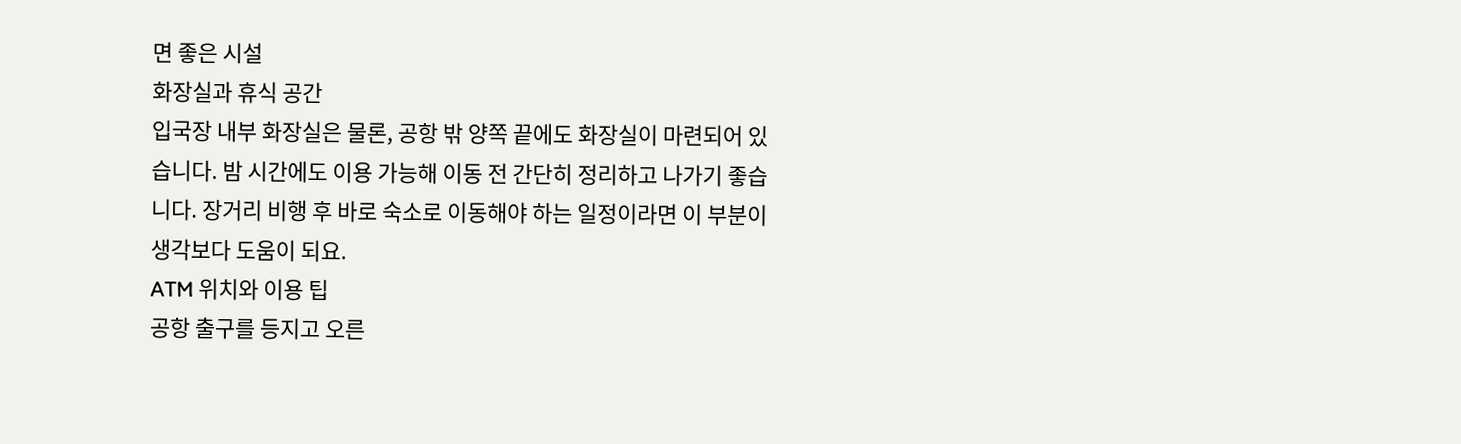면 좋은 시설
화장실과 휴식 공간
입국장 내부 화장실은 물론, 공항 밖 양쪽 끝에도 화장실이 마련되어 있습니다. 밤 시간에도 이용 가능해 이동 전 간단히 정리하고 나가기 좋습니다. 장거리 비행 후 바로 숙소로 이동해야 하는 일정이라면 이 부분이 생각보다 도움이 되요.
ATM 위치와 이용 팁
공항 출구를 등지고 오른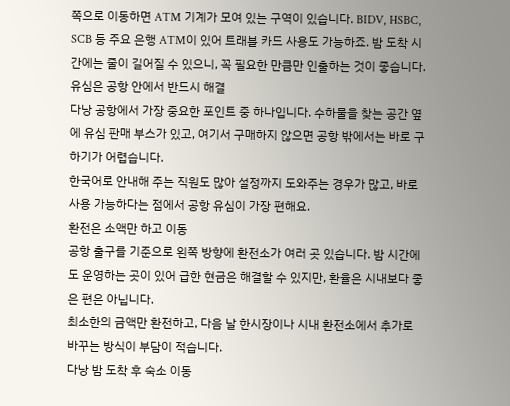쪽으로 이동하면 ATM 기계가 모여 있는 구역이 있습니다. BIDV, HSBC, SCB 등 주요 은행 ATM이 있어 트래블 카드 사용도 가능하죠. 밤 도착 시간에는 줄이 길어질 수 있으니, 꼭 필요한 만큼만 인출하는 것이 좋습니다.
유심은 공항 안에서 반드시 해결
다낭 공항에서 가장 중요한 포인트 중 하나입니다. 수하물을 찾는 공간 옆에 유심 판매 부스가 있고, 여기서 구매하지 않으면 공항 밖에서는 바로 구하기가 어렵습니다.
한국어로 안내해 주는 직원도 많아 설정까지 도와주는 경우가 많고, 바로 사용 가능하다는 점에서 공항 유심이 가장 편해요.
환전은 소액만 하고 이동
공항 출구를 기준으로 왼쪽 방향에 환전소가 여러 곳 있습니다. 밤 시간에도 운영하는 곳이 있어 급한 현금은 해결할 수 있지만, 환율은 시내보다 좋은 편은 아닙니다.
최소한의 금액만 환전하고, 다음 날 한시장이나 시내 환전소에서 추가로 바꾸는 방식이 부담이 적습니다.
다낭 밤 도착 후 숙소 이동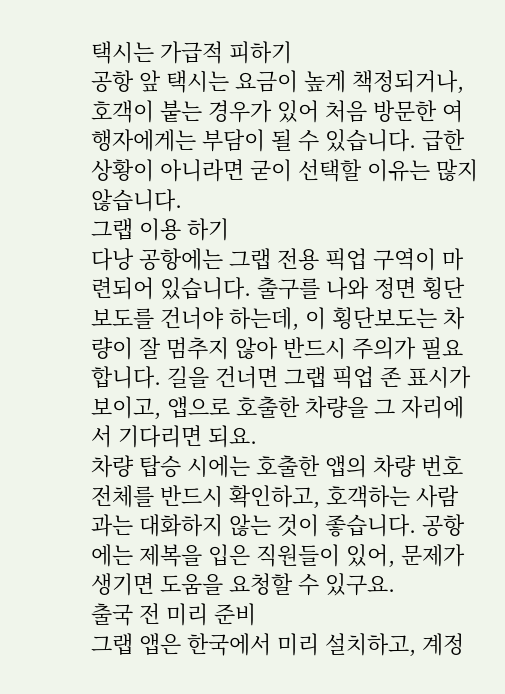택시는 가급적 피하기
공항 앞 택시는 요금이 높게 책정되거나, 호객이 붙는 경우가 있어 처음 방문한 여행자에게는 부담이 될 수 있습니다. 급한 상황이 아니라면 굳이 선택할 이유는 많지 않습니다.
그랩 이용 하기
다낭 공항에는 그랩 전용 픽업 구역이 마련되어 있습니다. 출구를 나와 정면 횡단보도를 건너야 하는데, 이 횡단보도는 차량이 잘 멈추지 않아 반드시 주의가 필요합니다. 길을 건너면 그랩 픽업 존 표시가 보이고, 앱으로 호출한 차량을 그 자리에서 기다리면 되요.
차량 탑승 시에는 호출한 앱의 차량 번호 전체를 반드시 확인하고, 호객하는 사람과는 대화하지 않는 것이 좋습니다. 공항에는 제복을 입은 직원들이 있어, 문제가 생기면 도움을 요청할 수 있구요.
출국 전 미리 준비
그랩 앱은 한국에서 미리 설치하고, 계정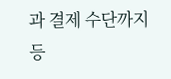과 결제 수단까지 등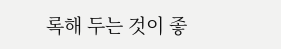록해 두는 것이 좋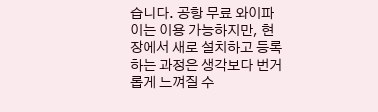습니다. 공항 무료 와이파이는 이용 가능하지만, 현장에서 새로 설치하고 등록하는 과정은 생각보다 번거롭게 느껴질 수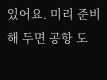있어요. 미리 준비해 두면 공항 도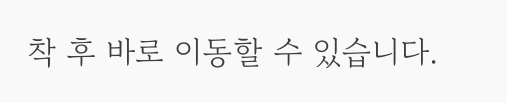착 후 바로 이동할 수 있습니다.